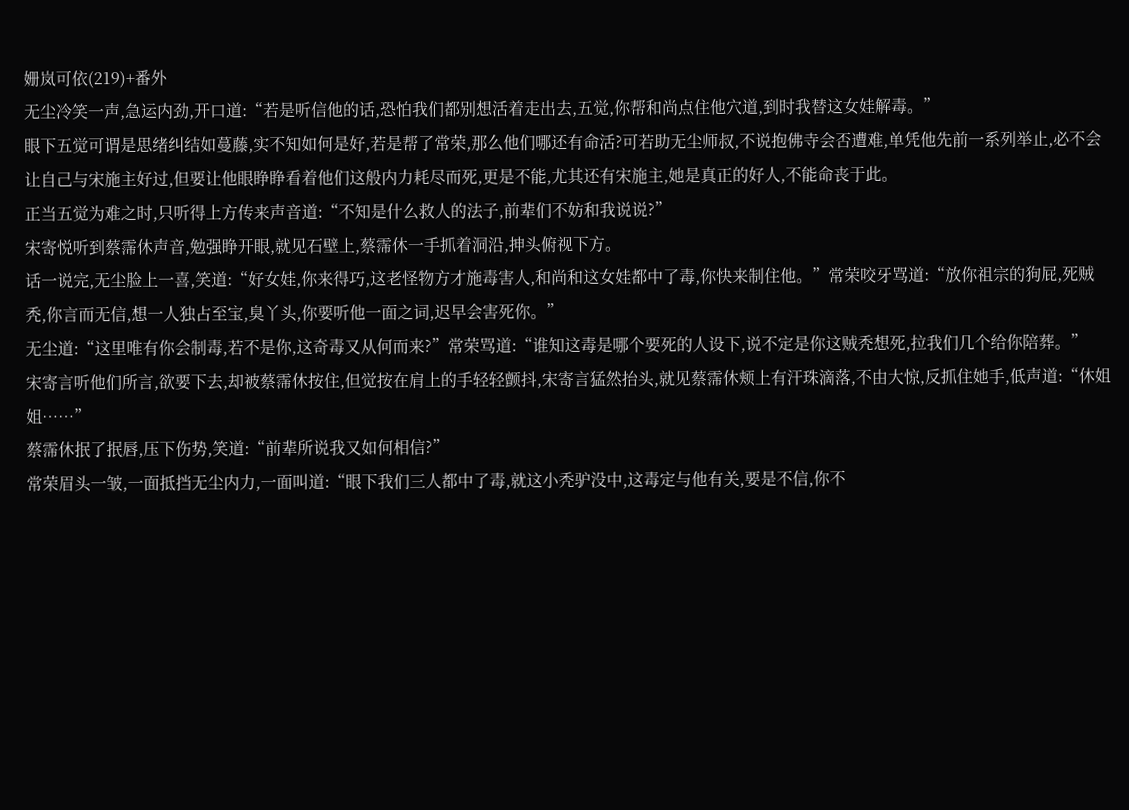姗岚可依(219)+番外
无尘冷笑一声,急运内劲,开口道:“若是听信他的话,恐怕我们都别想活着走出去,五觉,你帮和尚点住他穴道,到时我替这女娃解毒。”
眼下五觉可谓是思绪纠结如蔓藤,实不知如何是好,若是帮了常荣,那么他们哪还有命活?可若助无尘师叔,不说抱佛寺会否遭难,单凭他先前一系列举止,必不会让自己与宋施主好过,但要让他眼睁睁看着他们这般内力耗尽而死,更是不能,尤其还有宋施主,她是真正的好人,不能命丧于此。
正当五觉为难之时,只听得上方传来声音道:“不知是什么救人的法子,前辈们不妨和我说说?”
宋寄悦听到蔡霈休声音,勉强睁开眼,就见石壁上,蔡霈休一手抓着洞沿,抻头俯视下方。
话一说完,无尘脸上一喜,笑道:“好女娃,你来得巧,这老怪物方才施毒害人,和尚和这女娃都中了毒,你快来制住他。”常荣咬牙骂道:“放你祖宗的狗屁,死贼秃,你言而无信,想一人独占至宝,臭丫头,你要听他一面之词,迟早会害死你。”
无尘道:“这里唯有你会制毒,若不是你,这奇毒又从何而来?”常荣骂道:“谁知这毒是哪个要死的人设下,说不定是你这贼秃想死,拉我们几个给你陪葬。”
宋寄言听他们所言,欲要下去,却被蔡霈休按住,但觉按在肩上的手轻轻颤抖,宋寄言猛然抬头,就见蔡霈休颊上有汗珠滴落,不由大惊,反抓住她手,低声道:“休姐姐……”
蔡霈休抿了抿唇,压下伤势,笑道:“前辈所说我又如何相信?”
常荣眉头一皱,一面抵挡无尘内力,一面叫道:“眼下我们三人都中了毒,就这小秃驴没中,这毒定与他有关,要是不信,你不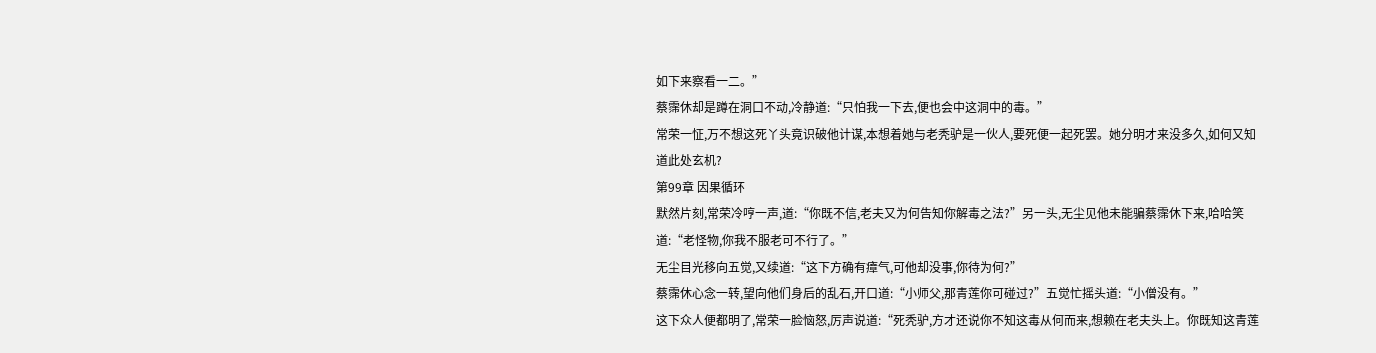如下来察看一二。”
蔡霈休却是蹲在洞口不动,冷静道:“只怕我一下去,便也会中这洞中的毒。”
常荣一怔,万不想这死丫头竟识破他计谋,本想着她与老秃驴是一伙人,要死便一起死罢。她分明才来没多久,如何又知道此处玄机?
第99章 因果循环
默然片刻,常荣冷哼一声,道:“你既不信,老夫又为何告知你解毒之法?”另一头,无尘见他未能骗蔡霈休下来,哈哈笑道:“老怪物,你我不服老可不行了。”
无尘目光移向五觉,又续道:“这下方确有瘴气,可他却没事,你待为何?”
蔡霈休心念一转,望向他们身后的乱石,开口道:“小师父,那青莲你可碰过?”五觉忙摇头道:“小僧没有。”
这下众人便都明了,常荣一脸恼怒,厉声说道:“死秃驴,方才还说你不知这毒从何而来,想赖在老夫头上。你既知这青莲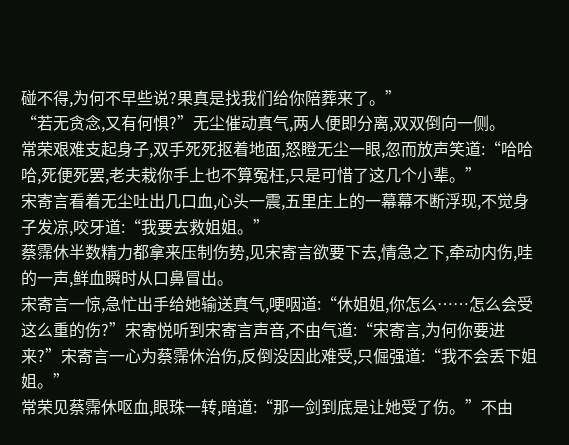碰不得,为何不早些说?果真是找我们给你陪葬来了。”
“若无贪念,又有何惧?”无尘催动真气,两人便即分离,双双倒向一侧。
常荣艰难支起身子,双手死死抠着地面,怒瞪无尘一眼,忽而放声笑道:“哈哈哈,死便死罢,老夫栽你手上也不算冤枉,只是可惜了这几个小辈。”
宋寄言看着无尘吐出几口血,心头一震,五里庄上的一幕幕不断浮现,不觉身子发凉,咬牙道:“我要去救姐姐。”
蔡霈休半数精力都拿来压制伤势,见宋寄言欲要下去,情急之下,牵动内伤,哇的一声,鲜血瞬时从口鼻冒出。
宋寄言一惊,急忙出手给她输送真气,哽咽道:“休姐姐,你怎么……怎么会受这么重的伤?”宋寄悦听到宋寄言声音,不由气道:“宋寄言,为何你要进来?”宋寄言一心为蔡霈休治伤,反倒没因此难受,只倔强道:“我不会丢下姐姐。”
常荣见蔡霈休呕血,眼珠一转,暗道:“那一剑到底是让她受了伤。”不由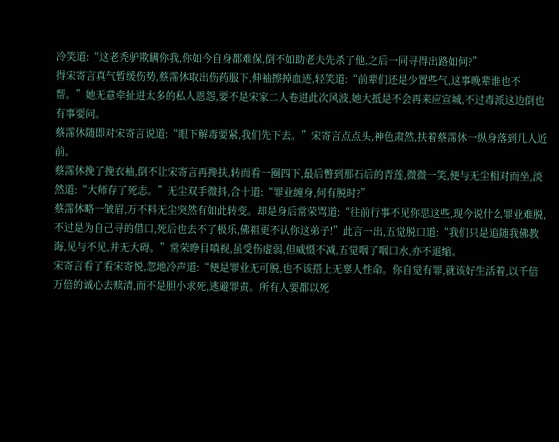冷笑道:“这老秃驴欺瞒你我,你如今自身都难保,倒不如助老夫先杀了他,之后一同寻得出路如何?”
得宋寄言真气暂缓伤势,蔡霈休取出伤药服下,伸袖擦掉血迹,轻笑道:“前辈们还是少置些气,这事晚辈谁也不帮。”她无意牵扯进太多的私人恩怨,要不是宋家二人卷进此次风波,她大抵是不会再来应宣城,不过毒派这边倒也有事要问。
蔡霈休随即对宋寄言说道:“眼下解毒要紧,我们先下去。”宋寄言点点头,神色肃然,扶着蔡霈休一纵身落到几人近前。
蔡霈休挽了挽衣袖,倒不让宋寄言再搀扶,转而看一圈四下,最后瞥到那石后的青莲,微微一笑,便与无尘相对而坐,淡然道:“大师存了死志。”无尘双手微抖,合十道:“罪业缠身,何有脱时?”
蔡霈休略一皱眉,万不料无尘突然有如此转变。却是身后常荣骂道:“往前行事不见你思这些,现今说什么罪业难脱,不过是为自己寻的借口,死后也去不了极乐,佛祖更不认你这弟子!”此言一出,五觉脱口道:“我们只是追随我佛教诲,见与不见,并无大碍。”常荣睁目嗔视,虽受伤虚弱,但威慑不减,五觉咽了咽口水,亦不退缩。
宋寄言看了看宋寄悦,忽地冷声道:“便是罪业无可脱,也不该搭上无辜人性命。你自觉有罪,就该好生活着,以千倍万倍的诚心去赎清,而不是胆小求死,逃避罪责。所有人要都以死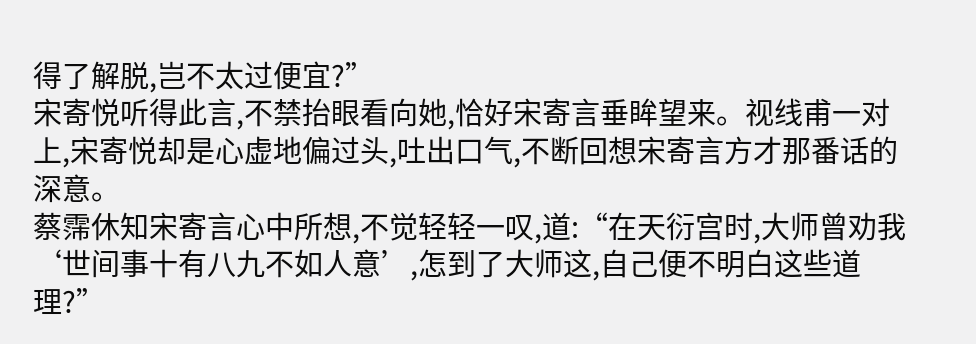得了解脱,岂不太过便宜?”
宋寄悦听得此言,不禁抬眼看向她,恰好宋寄言垂眸望来。视线甫一对上,宋寄悦却是心虚地偏过头,吐出口气,不断回想宋寄言方才那番话的深意。
蔡霈休知宋寄言心中所想,不觉轻轻一叹,道:“在天衍宫时,大师曾劝我‘世间事十有八九不如人意’,怎到了大师这,自己便不明白这些道理?”